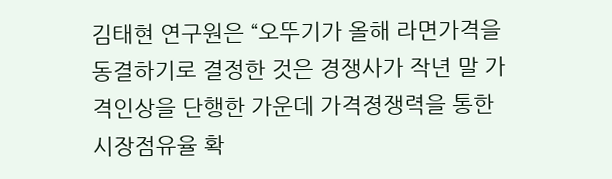김태현 연구원은 “오뚜기가 올해 라면가격을 동결하기로 결정한 것은 경쟁사가 작년 말 가격인상을 단행한 가운데 가격졍쟁력을 통한 시장점유율 확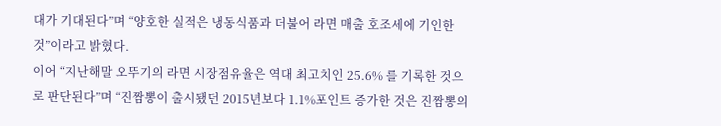대가 기대된다”며 “양호한 실적은 냉동식품과 더불어 라면 매출 호조세에 기인한 것”이라고 밝혔다.
이어 “지난해말 오뚜기의 라면 시장점유율은 역대 최고치인 25.6% 를 기록한 것으로 판단된다”며 “진짬뽕이 출시됐던 2015년보다 1.1%포인트 증가한 것은 진짬뽕의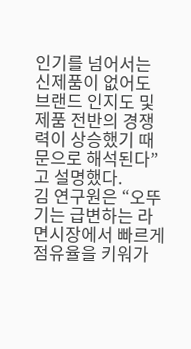인기를 넘어서는 신제품이 없어도 브랜드 인지도 및 제품 전반의 경쟁력이 상승했기 때문으로 해석된다”고 설명했다.
김 연구원은 “오뚜기는 급변하는 라면시장에서 빠르게 점유율을 키워가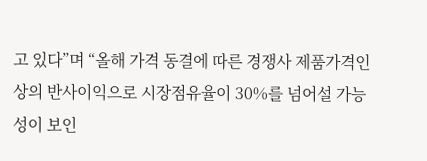고 있다”며 “올해 가격 동결에 따른 경쟁사 제품가격인상의 반사이익으로 시장점유율이 30%를 넘어설 가능성이 보인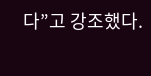다”고 강조했다.